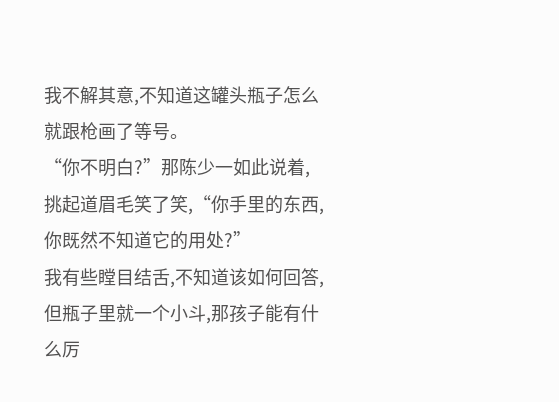我不解其意,不知道这罐头瓶子怎么就跟枪画了等号。
“你不明白?”那陈少一如此说着,挑起道眉毛笑了笑,“你手里的东西,你既然不知道它的用处?”
我有些瞠目结舌,不知道该如何回答,但瓶子里就一个小斗,那孩子能有什么厉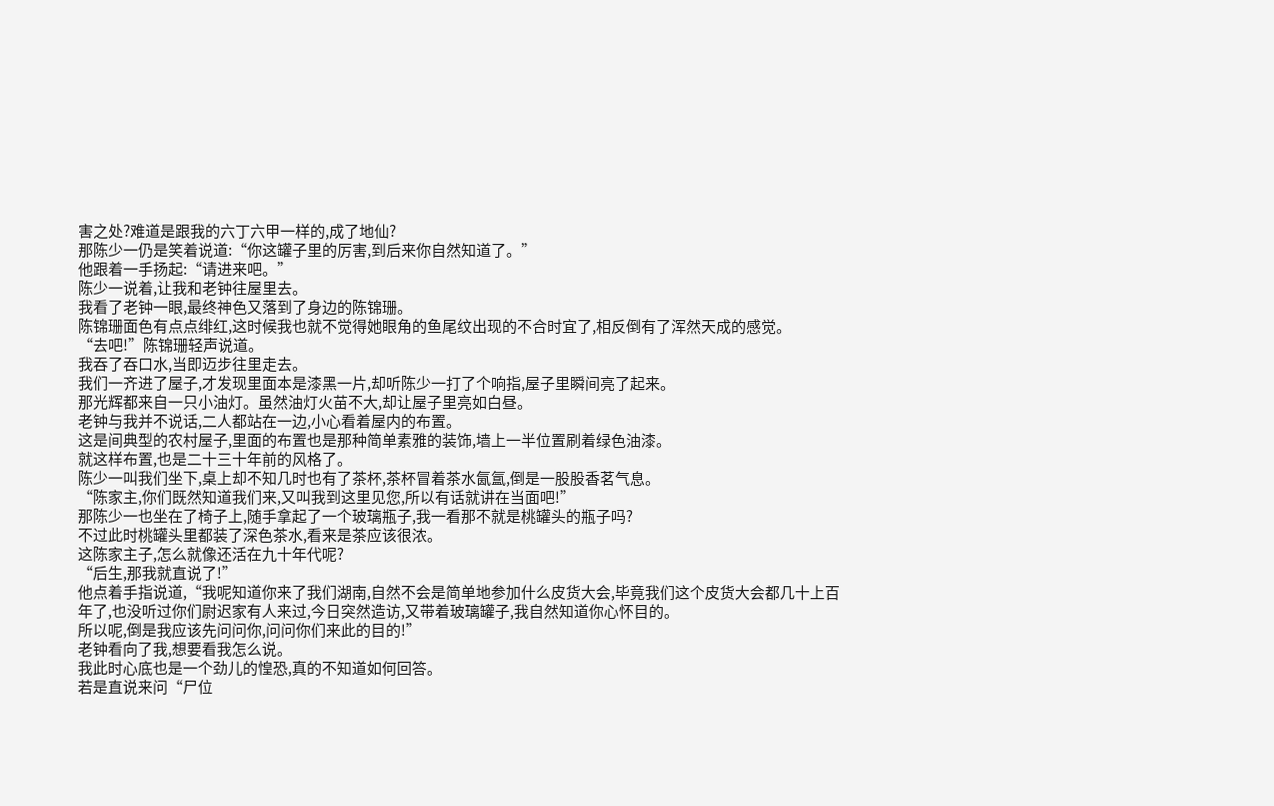害之处?难道是跟我的六丁六甲一样的,成了地仙?
那陈少一仍是笑着说道:“你这罐子里的厉害,到后来你自然知道了。”
他跟着一手扬起:“请进来吧。”
陈少一说着,让我和老钟往屋里去。
我看了老钟一眼,最终神色又落到了身边的陈锦珊。
陈锦珊面色有点点绯红,这时候我也就不觉得她眼角的鱼尾纹出现的不合时宜了,相反倒有了浑然天成的感觉。
“去吧!”陈锦珊轻声说道。
我吞了吞口水,当即迈步往里走去。
我们一齐进了屋子,才发现里面本是漆黑一片,却听陈少一打了个响指,屋子里瞬间亮了起来。
那光辉都来自一只小油灯。虽然油灯火苗不大,却让屋子里亮如白昼。
老钟与我并不说话,二人都站在一边,小心看着屋内的布置。
这是间典型的农村屋子,里面的布置也是那种简单素雅的装饰,墙上一半位置刷着绿色油漆。
就这样布置,也是二十三十年前的风格了。
陈少一叫我们坐下,桌上却不知几时也有了茶杯,茶杯冒着茶水氤氲,倒是一股股香茗气息。
“陈家主,你们既然知道我们来,又叫我到这里见您,所以有话就讲在当面吧!”
那陈少一也坐在了椅子上,随手拿起了一个玻璃瓶子,我一看那不就是桃罐头的瓶子吗?
不过此时桃罐头里都装了深色茶水,看来是茶应该很浓。
这陈家主子,怎么就像还活在九十年代呢?
“后生,那我就直说了!”
他点着手指说道,“我呢知道你来了我们湖南,自然不会是简单地参加什么皮货大会,毕竟我们这个皮货大会都几十上百年了,也没听过你们尉迟家有人来过,今日突然造访,又带着玻璃罐子,我自然知道你心怀目的。
所以呢,倒是我应该先问问你,问问你们来此的目的!”
老钟看向了我,想要看我怎么说。
我此时心底也是一个劲儿的惶恐,真的不知道如何回答。
若是直说来问“尸位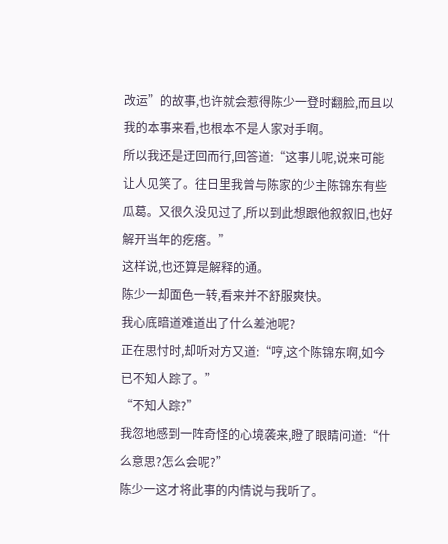改运”的故事,也许就会惹得陈少一登时翻脸,而且以我的本事来看,也根本不是人家对手啊。
所以我还是迂回而行,回答道:“这事儿呢,说来可能让人见笑了。往日里我曾与陈家的少主陈锦东有些瓜葛。又很久没见过了,所以到此想跟他叙叙旧,也好解开当年的疙瘩。”
这样说,也还算是解释的通。
陈少一却面色一转,看来并不舒服爽快。
我心底暗道难道出了什么差池呢?
正在思忖时,却听对方又道:“哼,这个陈锦东啊,如今已不知人踪了。”
“不知人踪?”
我忽地感到一阵奇怪的心境袭来,瞪了眼睛问道:“什么意思?怎么会呢?”
陈少一这才将此事的内情说与我听了。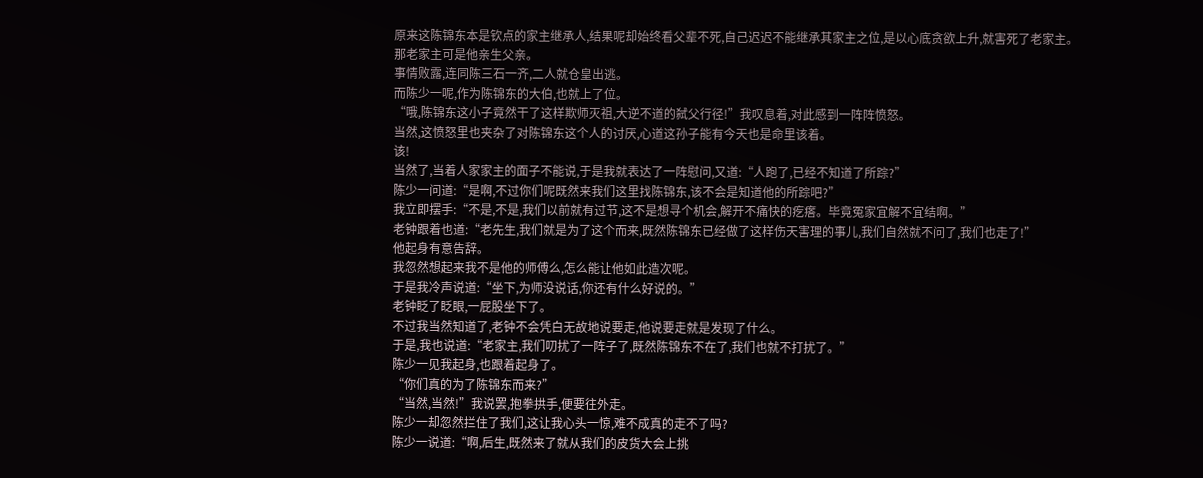原来这陈锦东本是钦点的家主继承人,结果呢却始终看父辈不死,自己迟迟不能继承其家主之位,是以心底贪欲上升,就害死了老家主。
那老家主可是他亲生父亲。
事情败露,连同陈三石一齐,二人就仓皇出逃。
而陈少一呢,作为陈锦东的大伯,也就上了位。
“哦,陈锦东这小子竟然干了这样欺师灭祖,大逆不道的弑父行径!”我叹息着,对此感到一阵阵愤怒。
当然,这愤怒里也夹杂了对陈锦东这个人的讨厌,心道这孙子能有今天也是命里该着。
该!
当然了,当着人家家主的面子不能说,于是我就表达了一阵慰问,又道:“人跑了,已经不知道了所踪?”
陈少一问道:“是啊,不过你们呢既然来我们这里找陈锦东,该不会是知道他的所踪吧?”
我立即摆手:“不是,不是,我们以前就有过节,这不是想寻个机会,解开不痛快的疙瘩。毕竟冤家宜解不宜结啊。”
老钟跟着也道:“老先生,我们就是为了这个而来,既然陈锦东已经做了这样伤天害理的事儿,我们自然就不问了,我们也走了!”
他起身有意告辞。
我忽然想起来我不是他的师傅么,怎么能让他如此造次呢。
于是我冷声说道:“坐下,为师没说话,你还有什么好说的。”
老钟眨了眨眼,一屁股坐下了。
不过我当然知道了,老钟不会凭白无故地说要走,他说要走就是发现了什么。
于是,我也说道:“老家主,我们叨扰了一阵子了,既然陈锦东不在了,我们也就不打扰了。”
陈少一见我起身,也跟着起身了。
“你们真的为了陈锦东而来?”
“当然,当然!”我说罢,抱拳拱手,便要往外走。
陈少一却忽然拦住了我们,这让我心头一惊,难不成真的走不了吗?
陈少一说道:“啊,后生,既然来了就从我们的皮货大会上挑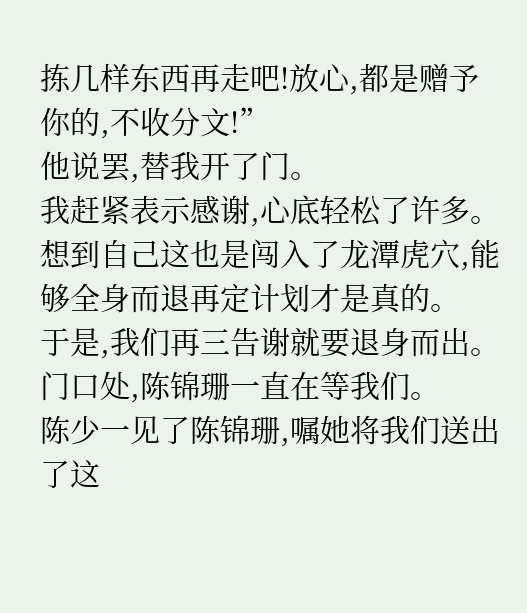拣几样东西再走吧!放心,都是赠予你的,不收分文!”
他说罢,替我开了门。
我赶紧表示感谢,心底轻松了许多。
想到自己这也是闯入了龙潭虎穴,能够全身而退再定计划才是真的。
于是,我们再三告谢就要退身而出。
门口处,陈锦珊一直在等我们。
陈少一见了陈锦珊,嘱她将我们送出了这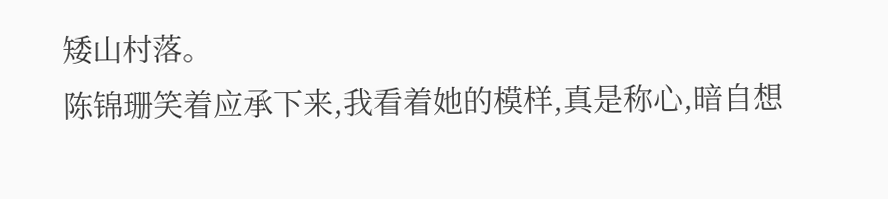矮山村落。
陈锦珊笑着应承下来,我看着她的模样,真是称心,暗自想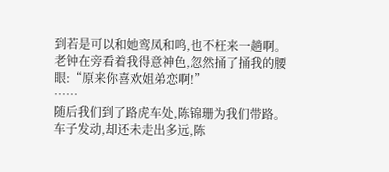到若是可以和她鸾凤和鸣,也不枉来一趟啊。
老钟在旁看着我得意神色,忽然捅了捅我的腰眼:“原来你喜欢姐弟恋啊!”
……
随后我们到了路虎车处,陈锦珊为我们带路。
车子发动,却还未走出多远,陈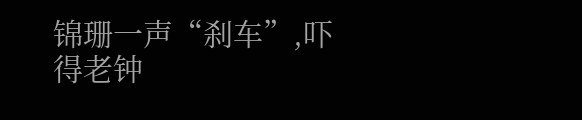锦珊一声“刹车”,吓得老钟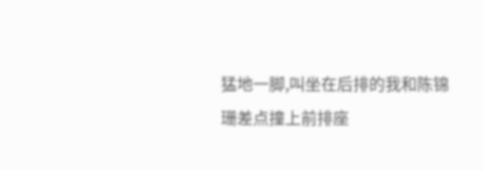猛地一脚,叫坐在后排的我和陈锦珊差点撞上前排座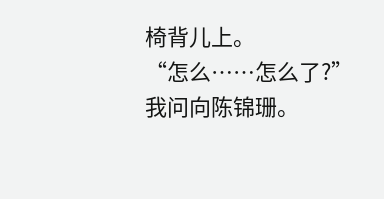椅背儿上。
“怎么……怎么了?”我问向陈锦珊。